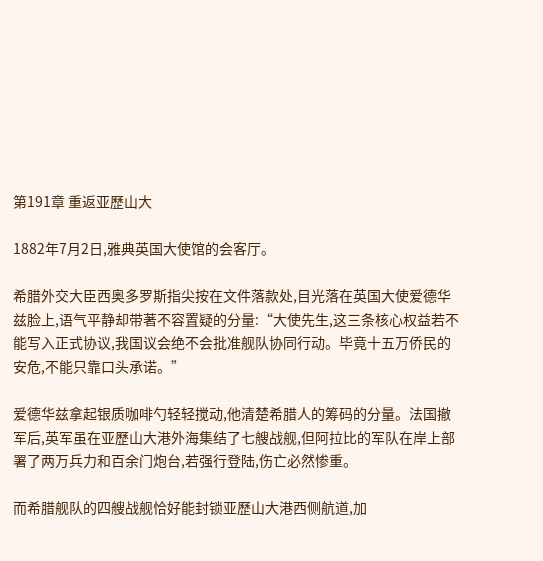第191章 重返亚歷山大

1882年7月2日,雅典英国大使馆的会客厅。

希腊外交大臣西奥多罗斯指尖按在文件落款处,目光落在英国大使爱德华兹脸上,语气平静却带著不容置疑的分量:“大使先生,这三条核心权益若不能写入正式协议,我国议会绝不会批准舰队协同行动。毕竟十五万侨民的安危,不能只靠口头承诺。”

爱德华兹拿起银质咖啡勺轻轻搅动,他清楚希腊人的筹码的分量。法国撤军后,英军虽在亚歷山大港外海集结了七艘战舰,但阿拉比的军队在岸上部署了两万兵力和百余门炮台,若强行登陆,伤亡必然惨重。

而希腊舰队的四艘战舰恰好能封锁亚歷山大港西侧航道,加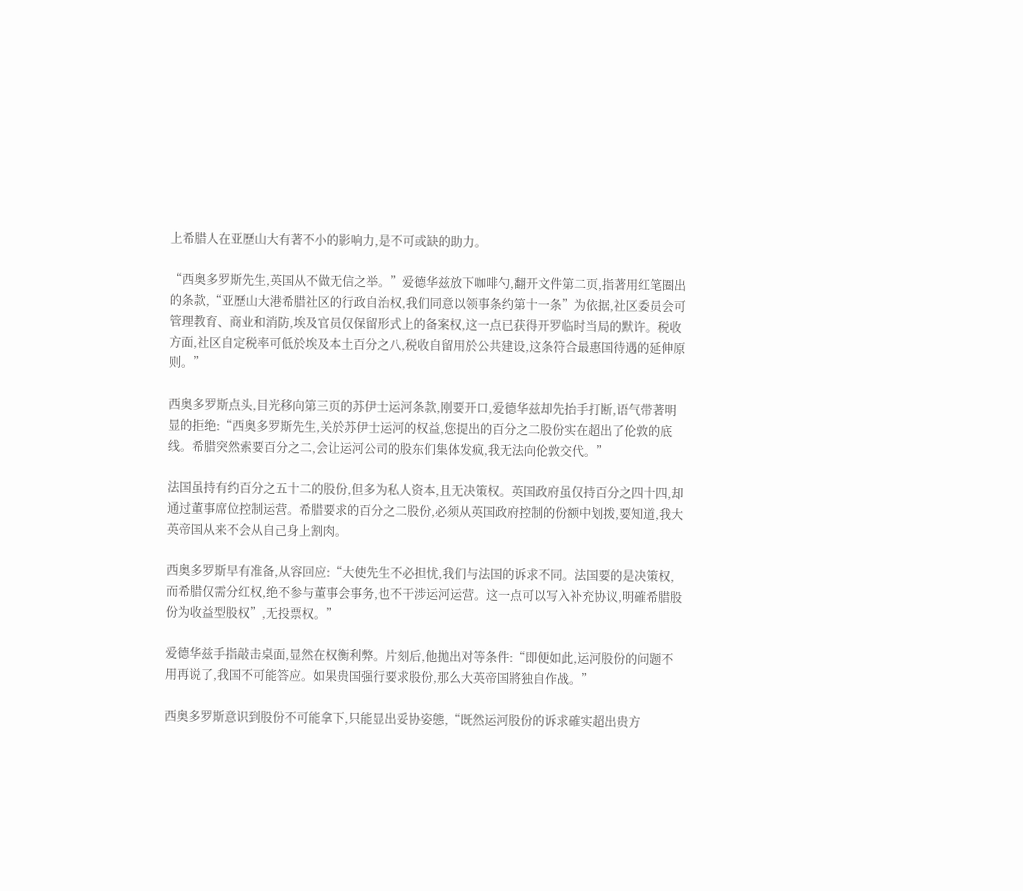上希腊人在亚歷山大有著不小的影响力,是不可或缺的助力。

“西奥多罗斯先生,英国从不做无信之举。”爱德华兹放下咖啡勺,翻开文件第二页,指著用红笔圈出的条款,“亚歷山大港希腊社区的行政自治权,我们同意以领事条约第十一条”为依据,社区委员会可管理教育、商业和消防,埃及官员仅保留形式上的备案权,这一点已获得开罗临时当局的默许。税收方面,社区自定税率可低於埃及本土百分之八,税收自留用於公共建设,这条符合最惠国待遇的延伸原则。”

西奥多罗斯点头,目光移向第三页的苏伊士运河条款,刚要开口,爱德华兹却先抬手打断,语气带著明显的拒绝:“西奥多罗斯先生,关於苏伊士运河的权益,您提出的百分之二股份实在超出了伦敦的底线。希腊突然索要百分之二,会让运河公司的股东们集体发疯,我无法向伦敦交代。”

法国虽持有约百分之五十二的股份,但多为私人资本,且无决策权。英国政府虽仅持百分之四十四,却通过董事席位控制运营。希腊要求的百分之二股份,必须从英国政府控制的份额中划拨,要知道,我大英帝国从来不会从自己身上割肉。

西奥多罗斯早有准备,从容回应:“大使先生不必担忧,我们与法国的诉求不同。法国要的是决策权,而希腊仅需分红权,绝不参与董事会事务,也不干涉运河运营。这一点可以写入补充协议,明確希腊股份为收益型股权”,无投票权。”

爱德华兹手指敲击桌面,显然在权衡利弊。片刻后,他拋出对等条件:“即便如此,运河股份的问题不用再说了,我国不可能答应。如果贵国强行要求股份,那么大英帝国將独自作战。”

西奥多罗斯意识到股份不可能拿下,只能显出妥协姿態,“既然运河股份的诉求確实超出贵方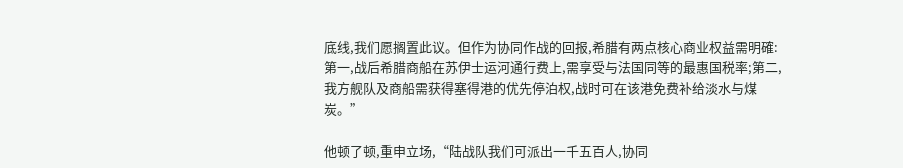底线,我们愿搁置此议。但作为协同作战的回报,希腊有两点核心商业权益需明確:第一,战后希腊商船在苏伊士运河通行费上,需享受与法国同等的最惠国税率;第二,我方舰队及商船需获得塞得港的优先停泊权,战时可在该港免费补给淡水与煤炭。”

他顿了顿,重申立场,“陆战队我们可派出一千五百人,协同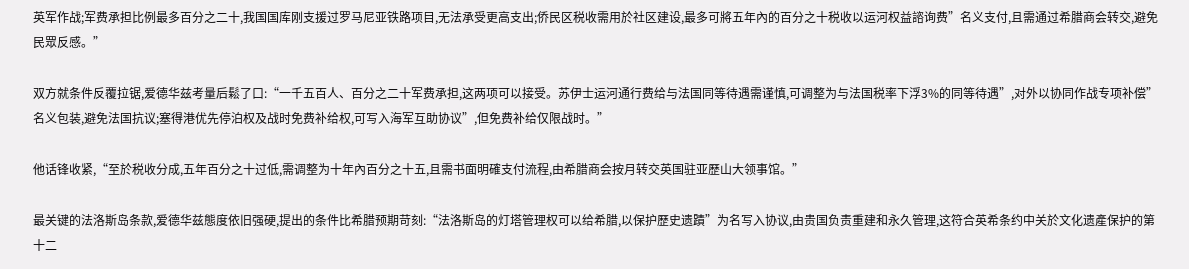英军作战;军费承担比例最多百分之二十,我国国库刚支援过罗马尼亚铁路项目,无法承受更高支出;侨民区税收需用於社区建设,最多可將五年內的百分之十税收以运河权益諮询费”名义支付,且需通过希腊商会转交,避免民眾反感。”

双方就条件反覆拉锯,爱德华兹考量后鬆了口:“一千五百人、百分之二十军费承担,这两项可以接受。苏伊士运河通行费给与法国同等待遇需谨慎,可调整为与法国税率下浮3%的同等待遇”,对外以协同作战专项补偿”名义包装,避免法国抗议;塞得港优先停泊权及战时免费补给权,可写入海军互助协议”,但免费补给仅限战时。”

他话锋收紧,“至於税收分成,五年百分之十过低,需调整为十年內百分之十五,且需书面明確支付流程,由希腊商会按月转交英国驻亚歷山大领事馆。”

最关键的法洛斯岛条款,爱德华兹態度依旧强硬,提出的条件比希腊预期苛刻:“法洛斯岛的灯塔管理权可以给希腊,以保护歷史遗蹟”为名写入协议,由贵国负责重建和永久管理,这符合英希条约中关於文化遗產保护的第十二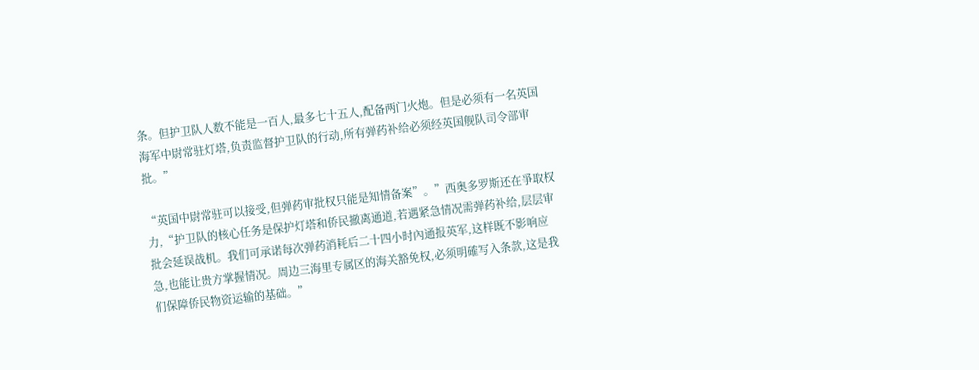条。但护卫队人数不能是一百人,最多七十五人,配备两门火炮。但是必须有一名英国海军中尉常驻灯塔,负责监督护卫队的行动,所有弹药补给必须经英国舰队司令部审批。”

“英国中尉常驻可以接受,但弹药审批权只能是知情备案”。”西奥多罗斯还在爭取权力,“护卫队的核心任务是保护灯塔和侨民撤离通道,若遇紧急情况需弹药补给,层层审批会延误战机。我们可承诺每次弹药消耗后二十四小时內通报英军,这样既不影响应急,也能让贵方掌握情况。周边三海里专属区的海关豁免权,必须明確写入条款,这是我们保障侨民物资运输的基础。”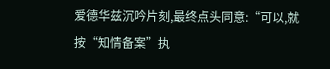爱德华兹沉吟片刻,最终点头同意:“可以,就按“知情备案”执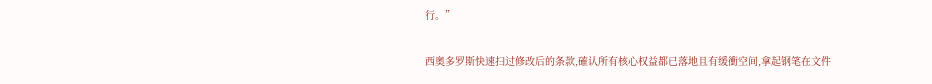行。”

西奥多罗斯快速扫过修改后的条款,確认所有核心权益都已落地且有缓衝空间,拿起钢笔在文件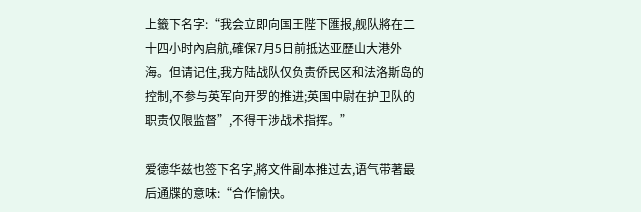上籤下名字:“我会立即向国王陛下匯报,舰队將在二十四小时內启航,確保7月5日前抵达亚歷山大港外海。但请记住,我方陆战队仅负责侨民区和法洛斯岛的控制,不参与英军向开罗的推进;英国中尉在护卫队的职责仅限监督”,不得干涉战术指挥。”

爱德华兹也签下名字,將文件副本推过去,语气带著最后通牒的意味:“合作愉快。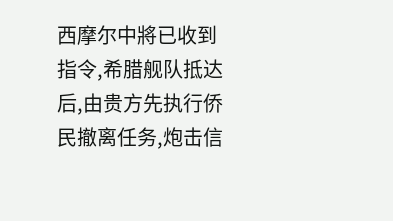西摩尔中將已收到指令,希腊舰队抵达后,由贵方先执行侨民撤离任务,炮击信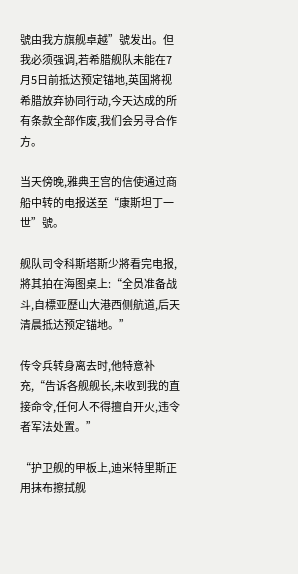號由我方旗舰卓越”號发出。但我必须强调,若希腊舰队未能在7月5日前抵达预定锚地,英国將视希腊放弃协同行动,今天达成的所有条款全部作废,我们会另寻合作方。

当天傍晚,雅典王宫的信使通过商船中转的电报送至“康斯坦丁一世”號。

舰队司令科斯塔斯少將看完电报,將其拍在海图桌上:“全员准备战斗,自標亚歷山大港西侧航道,后天清晨抵达预定锚地。”

传令兵转身离去时,他特意补充,“告诉各舰舰长,未收到我的直接命令,任何人不得擅自开火,违令者军法处置。”

“护卫舰的甲板上,迪米特里斯正用抹布擦拭舰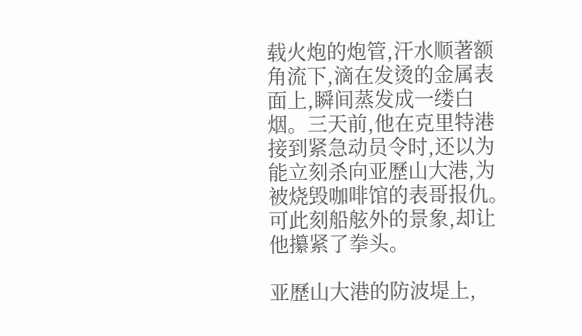载火炮的炮管,汗水顺著额角流下,滴在发烫的金属表面上,瞬间蒸发成一缕白烟。三天前,他在克里特港接到紧急动员令时,还以为能立刻杀向亚歷山大港,为被烧毁咖啡馆的表哥报仇。可此刻船舷外的景象,却让他攥紧了拳头。

亚歷山大港的防波堤上,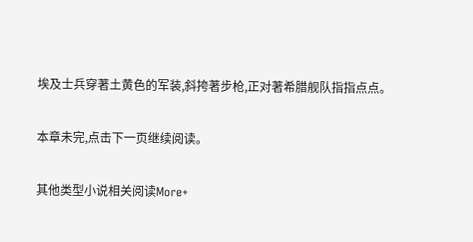埃及士兵穿著土黄色的军装,斜挎著步枪,正对著希腊舰队指指点点。

本章未完,点击下一页继续阅读。

其他类型小说相关阅读More+